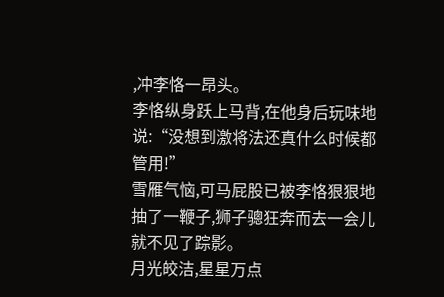,冲李恪一昂头。
李恪纵身跃上马背,在他身后玩味地说:“没想到激将法还真什么时候都管用!”
雪雁气恼,可马屁股已被李恪狠狠地抽了一鞭子,狮子骢狂奔而去一会儿就不见了踪影。
月光皎洁,星星万点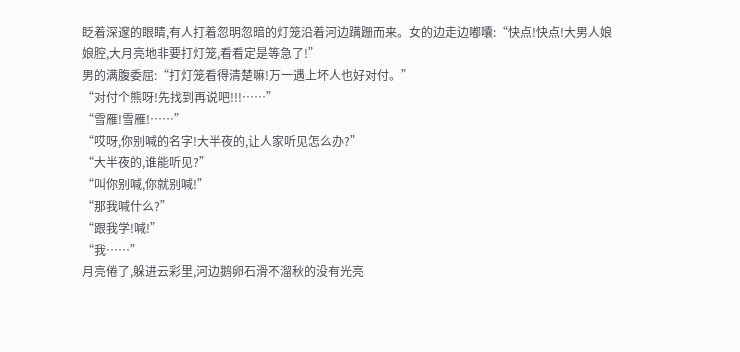眨着深邃的眼睛,有人打着忽明忽暗的灯笼沿着河边蹒跚而来。女的边走边嘟囔:“快点!快点!大男人娘娘腔,大月亮地非要打灯笼,看看定是等急了!”
男的满腹委屈:“打灯笼看得清楚嘛!万一遇上坏人也好对付。”
“对付个熊呀!先找到再说吧!!!……”
“雪雁!雪雁!……”
“哎呀,你别喊的名字!大半夜的,让人家听见怎么办?”
“大半夜的,谁能听见?”
“叫你别喊,你就别喊!”
“那我喊什么?”
“跟我学!喊!”
“我……”
月亮倦了,躲进云彩里,河边鹅卵石滑不溜秋的没有光亮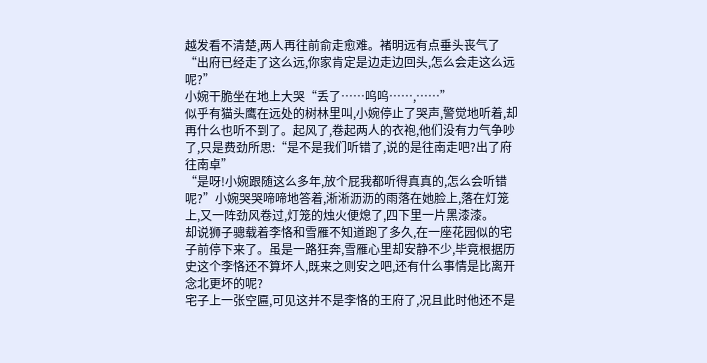越发看不清楚,两人再往前俞走愈难。褚明远有点垂头丧气了“出府已经走了这么远,你家肯定是边走边回头,怎么会走这么远呢?”
小婉干脆坐在地上大哭“丢了……呜呜……,……”
似乎有猫头鹰在远处的树林里叫,小婉停止了哭声,警觉地听着,却再什么也听不到了。起风了,卷起两人的衣袍,他们没有力气争吵了,只是费劲所思:“是不是我们听错了,说的是往南走吧?出了府往南卓”
“是呀!小婉跟随这么多年,放个屁我都听得真真的,怎么会听错呢?”小婉哭哭啼啼地答着,淅淅沥沥的雨落在她脸上,落在灯笼上,又一阵劲风卷过,灯笼的烛火便熄了,四下里一片黑漆漆。
却说狮子骢载着李恪和雪雁不知道跑了多久,在一座花园似的宅子前停下来了。虽是一路狂奔,雪雁心里却安静不少,毕竟根据历史这个李恪还不算坏人,既来之则安之吧,还有什么事情是比离开念北更坏的呢?
宅子上一张空匾,可见这并不是李恪的王府了,况且此时他还不是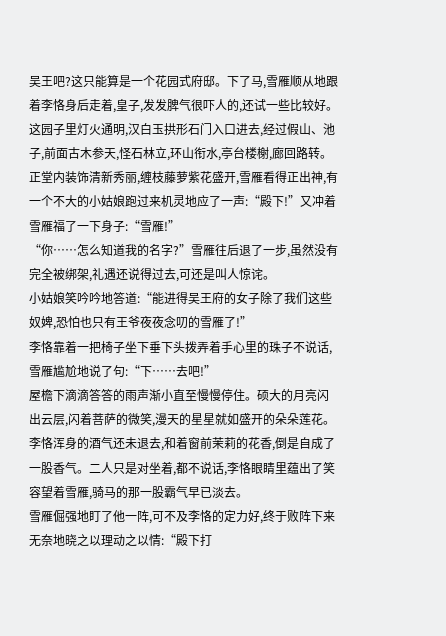吴王吧?这只能算是一个花园式府邸。下了马,雪雁顺从地跟着李恪身后走着,皇子,发发脾气很吓人的,还试一些比较好。
这园子里灯火通明,汉白玉拱形石门入口进去,经过假山、池子,前面古木参天,怪石林立,环山衔水,亭台楼榭,廊回路转。正堂内装饰清新秀丽,缠枝藤萝紫花盛开,雪雁看得正出神,有一个不大的小姑娘跑过来机灵地应了一声:“殿下!”又冲着雪雁福了一下身子:“雪雁!”
“你……怎么知道我的名字?”雪雁往后退了一步,虽然没有完全被绑架,礼遇还说得过去,可还是叫人惊诧。
小姑娘笑吟吟地答道:“能进得吴王府的女子除了我们这些奴婢,恐怕也只有王爷夜夜念叨的雪雁了!”
李恪靠着一把椅子坐下垂下头拨弄着手心里的珠子不说话,雪雁尴尬地说了句:“下……去吧!”
屋檐下滴滴答答的雨声渐小直至慢慢停住。硕大的月亮闪出云层,闪着菩萨的微笑,漫天的星星就如盛开的朵朵莲花。李恪浑身的酒气还未退去,和着窗前茉莉的花香,倒是自成了一股香气。二人只是对坐着,都不说话,李恪眼睛里蕴出了笑容望着雪雁,骑马的那一股霸气早已淡去。
雪雁倔强地盯了他一阵,可不及李恪的定力好,终于败阵下来无奈地晓之以理动之以情:“殿下打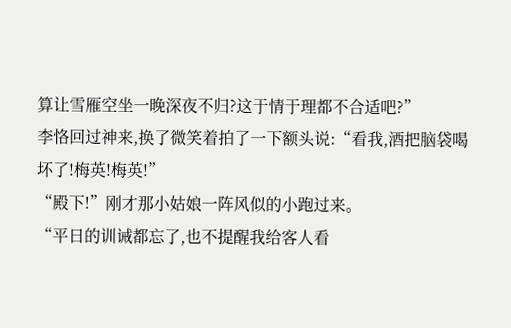算让雪雁空坐一晚深夜不归?这于情于理都不合适吧?”
李恪回过神来,换了微笑着拍了一下额头说:“看我,酒把脑袋喝坏了!梅英!梅英!”
“殿下!”刚才那小姑娘一阵风似的小跑过来。
“平日的训诫都忘了,也不提醒我给客人看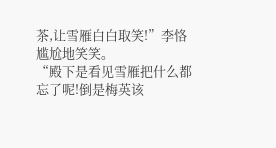茶,让雪雁白白取笑!”李恪尴尬地笑笑。
“殿下是看见雪雁把什么都忘了呢!倒是梅英该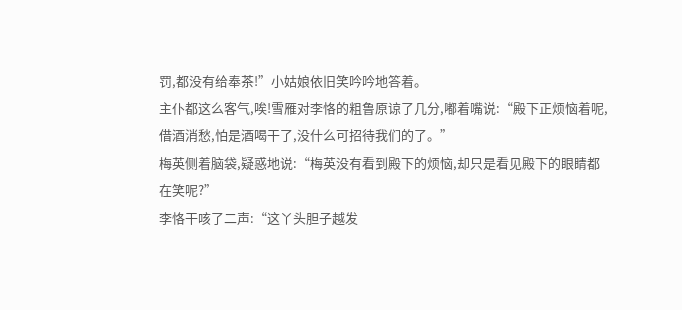罚,都没有给奉茶!”小姑娘依旧笑吟吟地答着。
主仆都这么客气,唉!雪雁对李恪的粗鲁原谅了几分,嘟着嘴说:“殿下正烦恼着呢,借酒消愁,怕是酒喝干了,没什么可招待我们的了。”
梅英侧着脑袋,疑惑地说:“梅英没有看到殿下的烦恼,却只是看见殿下的眼睛都在笑呢?”
李恪干咳了二声:“这丫头胆子越发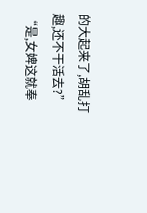的大起来了,胡乱打趣,还不干活去?”
“是,女婢这就奉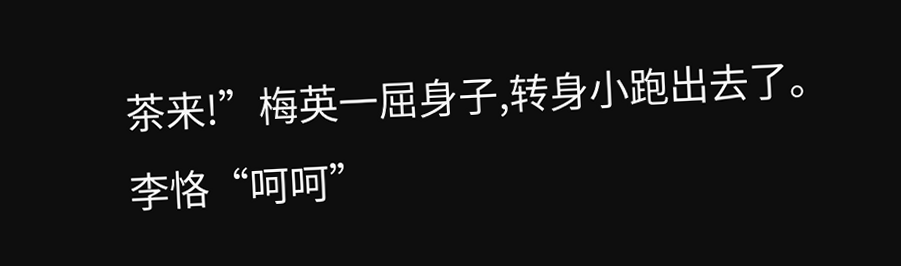茶来!”梅英一屈身子,转身小跑出去了。
李恪“呵呵”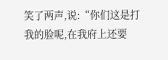笑了两声,说:“你们这是打我的脸呢,在我府上还要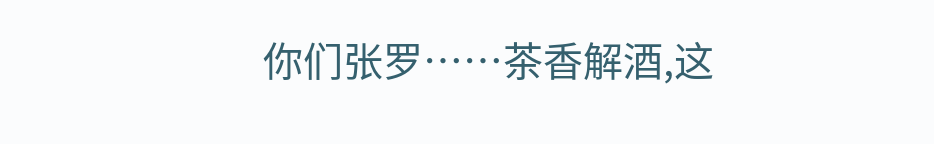你们张罗……茶香解酒,这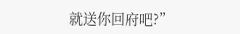就送你回府吧?”